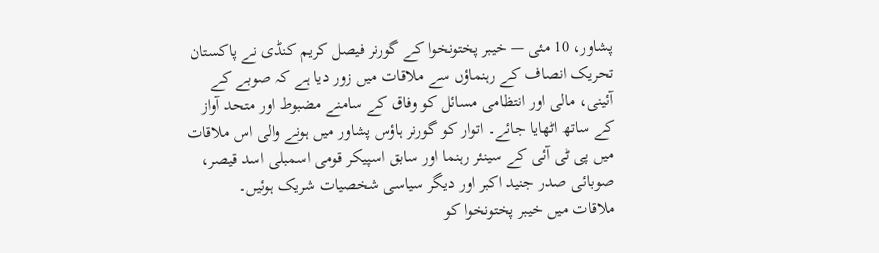پشاور، 10 مئی — خیبر پختونخوا کے گورنر فیصل کریم کنڈی نے پاکستان تحریک انصاف کے رہنماؤں سے ملاقات میں زور دیا ہے کہ صوبے کے آئینی، مالی اور انتظامی مسائل کو وفاق کے سامنے مضبوط اور متحد آواز کے ساتھ اٹھایا جائے۔ اتوار کو گورنر ہاؤس پشاور میں ہونے والی اس ملاقات میں پی ٹی آئی کے سینئر رہنما اور سابق اسپیکر قومی اسمبلی اسد قیصر، صوبائی صدر جنید اکبر اور دیگر سیاسی شخصیات شریک ہوئیں۔
ملاقات میں خیبر پختونخوا کو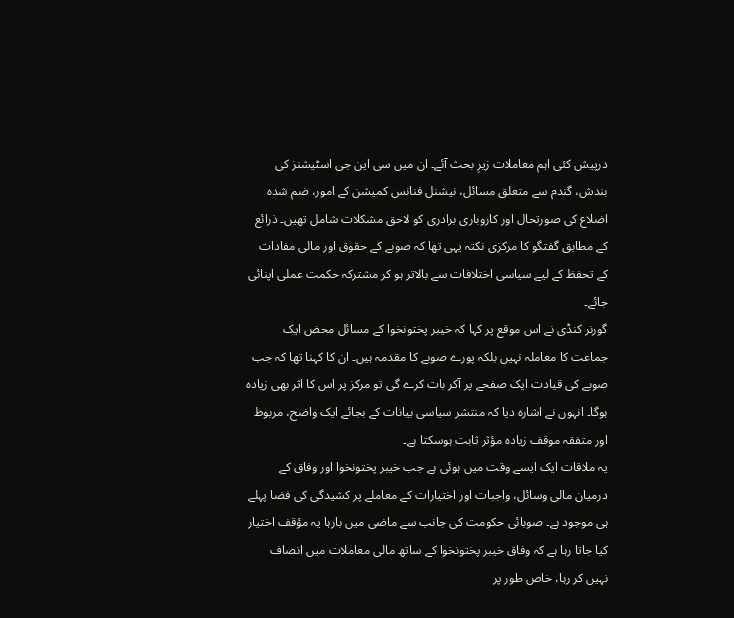درپیش کئی اہم معاملات زیرِ بحث آئے۔ ان میں سی این جی اسٹیشنز کی بندش، گندم سے متعلق مسائل، نیشنل فنانس کمیشن کے امور، ضم شدہ اضلاع کی صورتحال اور کاروباری برادری کو لاحق مشکلات شامل تھیں۔ ذرائع کے مطابق گفتگو کا مرکزی نکتہ یہی تھا کہ صوبے کے حقوق اور مالی مفادات کے تحفظ کے لیے سیاسی اختلافات سے بالاتر ہو کر مشترکہ حکمت عملی اپنائی جائے۔
گورنر کنڈی نے اس موقع پر کہا کہ خیبر پختونخوا کے مسائل محض ایک جماعت کا معاملہ نہیں بلکہ پورے صوبے کا مقدمہ ہیں۔ ان کا کہنا تھا کہ جب صوبے کی قیادت ایک صفحے پر آکر بات کرے گی تو مرکز پر اس کا اثر بھی زیادہ ہوگا۔ انہوں نے اشارہ دیا کہ منتشر سیاسی بیانات کے بجائے ایک واضح، مربوط اور متفقہ موقف زیادہ مؤثر ثابت ہوسکتا ہے۔
یہ ملاقات ایک ایسے وقت میں ہوئی ہے جب خیبر پختونخوا اور وفاق کے درمیان مالی وسائل، واجبات اور اختیارات کے معاملے پر کشیدگی کی فضا پہلے ہی موجود ہے۔ صوبائی حکومت کی جانب سے ماضی میں بارہا یہ مؤقف اختیار کیا جاتا رہا ہے کہ وفاق خیبر پختونخوا کے ساتھ مالی معاملات میں انصاف نہیں کر رہا، خاص طور پر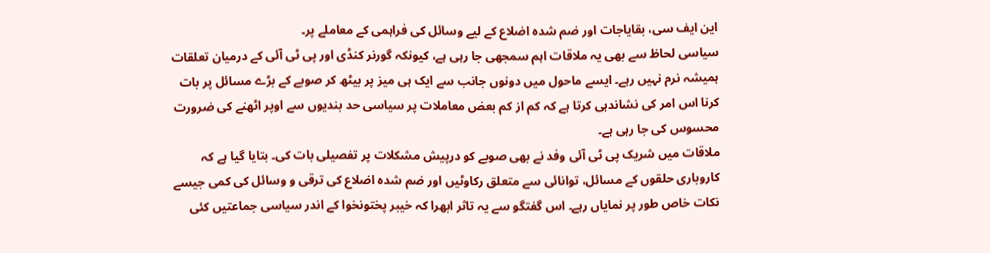این ایف سی، بقایاجات اور ضم شدہ اضلاع کے لیے وسائل کی فراہمی کے معاملے پر۔
سیاسی لحاظ سے بھی یہ ملاقات اہم سمجھی جا رہی ہے، کیونکہ گورنر کنڈی اور پی ٹی آئی کے درمیان تعلقات ہمیشہ نرم نہیں رہے۔ ایسے ماحول میں دونوں جانب سے ایک ہی میز پر بیٹھ کر صوبے کے بڑے مسائل پر بات کرنا اس امر کی نشاندہی کرتا ہے کہ کم از کم بعض معاملات پر سیاسی حد بندیوں سے اوپر اٹھنے کی ضرورت محسوس کی جا رہی ہے۔
ملاقات میں شریک پی ٹی آئی وفد نے بھی صوبے کو درپیش مشکلات پر تفصیلی بات کی۔ بتایا گیا ہے کہ کاروباری حلقوں کے مسائل، توانائی سے متعلق رکاوٹیں اور ضم شدہ اضلاع کی ترقی و وسائل کی کمی جیسے نکات خاص طور پر نمایاں رہے۔ اس گفتگو سے یہ تاثر ابھرا کہ خیبر پختونخوا کے اندر سیاسی جماعتیں کئی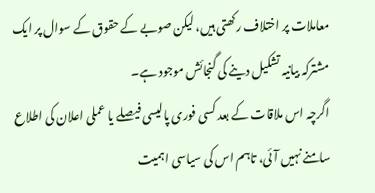معاملات پر اختلاف رکھتی ہیں، لیکن صوبے کے حقوق کے سوال پر ایک مشترکہ بیانیہ تشکیل دینے کی گنجائش موجود ہے۔
اگرچہ اس ملاقات کے بعد کسی فوری پالیسی فیصلے یا عملی اعلان کی اطلاع سامنے نہیں آئی، تاہم اس کی سیاسی اہمیت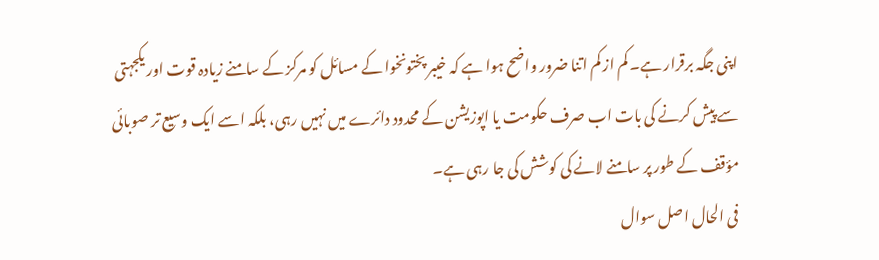اپنی جگہ برقرار ہے۔ کم از کم اتنا ضرور واضح ہوا ہے کہ خیبر پختونخوا کے مسائل کو مرکز کے سامنے زیادہ قوت اور یکجہتی سے پیش کرنے کی بات اب صرف حکومت یا اپوزیشن کے محدود دائرے میں نہیں رہی، بلکہ اسے ایک وسیع تر صوبائی مؤقف کے طور پر سامنے لانے کی کوشش کی جا رہی ہے۔
فی الحال اصل سوال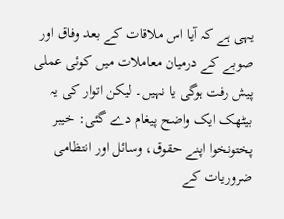یہی ہے کہ آیا اس ملاقات کے بعد وفاق اور صوبے کے درمیان معاملات میں کوئی عملی پیش رفت ہوگی یا نہیں۔ لیکن اتوار کی یہ بیٹھک ایک واضح پیغام دے گئی: خیبر پختونخوا اپنے حقوق، وسائل اور انتظامی ضروریات کے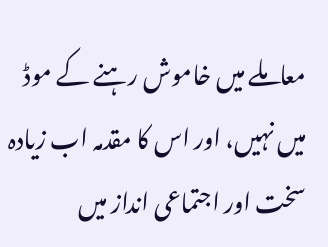معاملے میں خاموش رہنے کے موڈ میں نہیں، اور اس کا مقدمہ اب زیادہ سخت اور اجتماعی انداز میں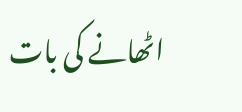اٹھانے کی بات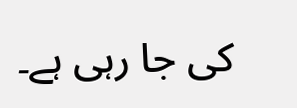کی جا رہی ہے۔